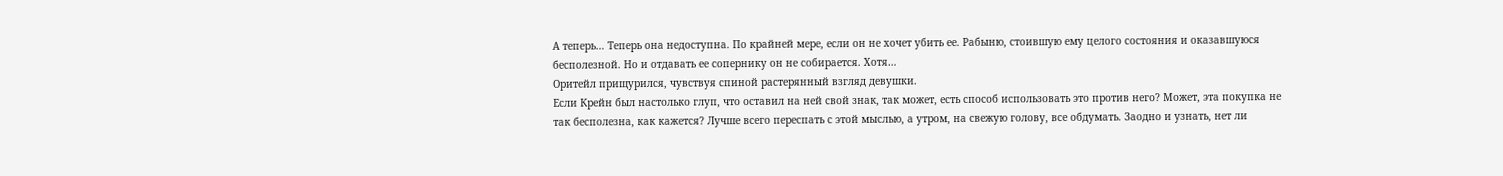А теперь… Теперь она недоступна. По крайней мере, если он не хочет убить ее. Рабыню, стоившую ему целого состояния и оказавшуюся бесполезной. Но и отдавать ее сопернику он не собирается. Хотя…
Оритейл прищурился, чувствуя спиной растерянный взгляд девушки.
Если Крейн был настолько глуп, что оставил на ней свой знак, так может, есть способ использовать это против него? Может, эта покупка не так бесполезна, как кажется? Лучше всего переспать с этой мыслью, а утром, на свежую голову, все обдумать. Заодно и узнать, нет ли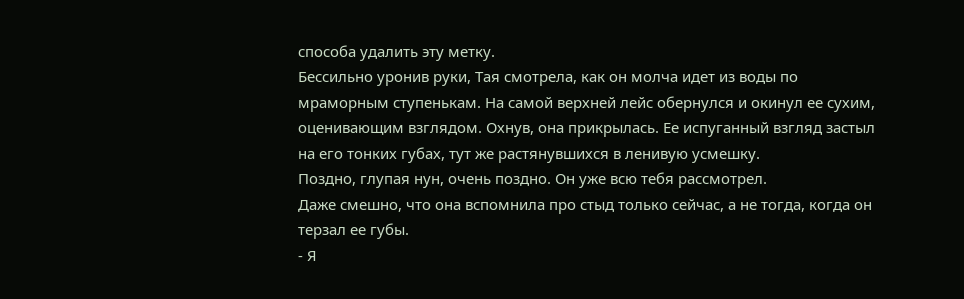способа удалить эту метку.
Бессильно уронив руки, Тая смотрела, как он молча идет из воды по мраморным ступенькам. На самой верхней лейс обернулся и окинул ее сухим, оценивающим взглядом. Охнув, она прикрылась. Ее испуганный взгляд застыл на его тонких губах, тут же растянувшихся в ленивую усмешку.
Поздно, глупая нун, очень поздно. Он уже всю тебя рассмотрел.
Даже смешно, что она вспомнила про стыд только сейчас, а не тогда, когда он терзал ее губы.
- Я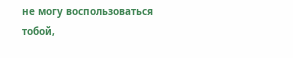не могу воспользоваться тобой,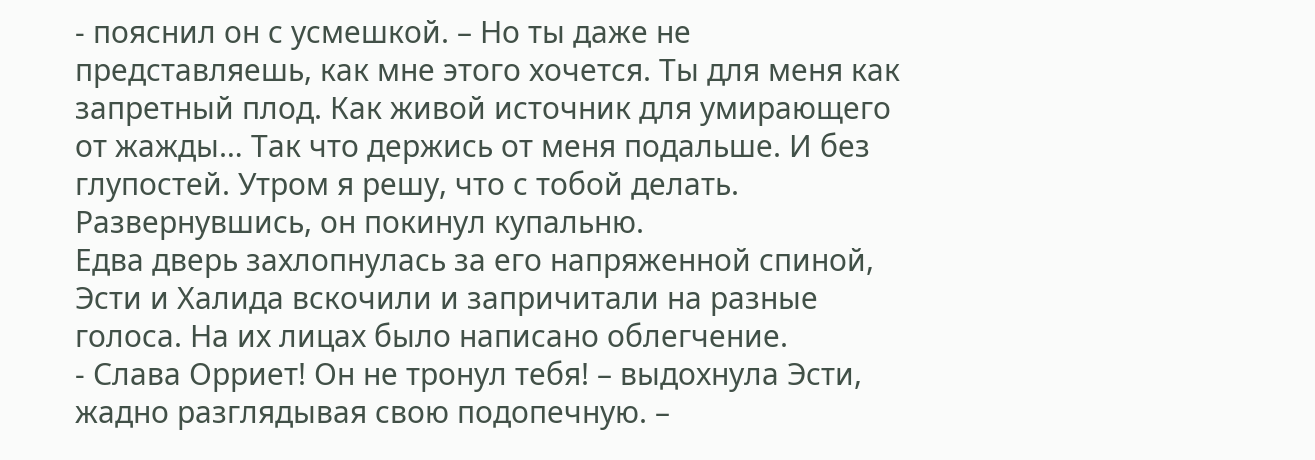- пояснил он с усмешкой. – Но ты даже не представляешь, как мне этого хочется. Ты для меня как запретный плод. Как живой источник для умирающего от жажды… Так что держись от меня подальше. И без глупостей. Утром я решу, что с тобой делать.
Развернувшись, он покинул купальню.
Едва дверь захлопнулась за его напряженной спиной, Эсти и Халида вскочили и запричитали на разные голоса. На их лицах было написано облегчение.
- Слава Орриет! Он не тронул тебя! – выдохнула Эсти, жадно разглядывая свою подопечную. –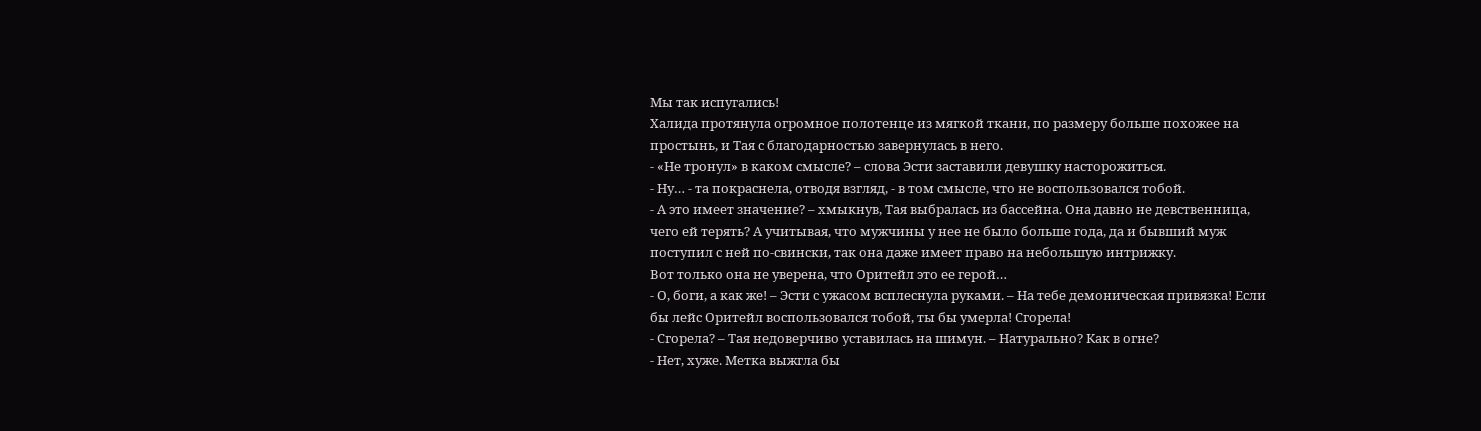Мы так испугались!
Халида протянула огромное полотенце из мягкой ткани, по размеру больше похожее на простынь, и Тая с благодарностью завернулась в него.
- «Не тронул» в каком смысле? – слова Эсти заставили девушку насторожиться.
- Ну… - та покраснела, отводя взгляд, - в том смысле, что не воспользовался тобой.
- А это имеет значение? – хмыкнув, Тая выбралась из бассейна. Она давно не девственница, чего ей терять? А учитывая, что мужчины у нее не было больше года, да и бывший муж поступил с ней по-свински, так она даже имеет право на небольшую интрижку.
Вот только она не уверена, что Оритейл это ее герой…
- О, боги, а как же! – Эсти с ужасом всплеснула руками. – На тебе демоническая привязка! Если бы лейс Оритейл воспользовался тобой, ты бы умерла! Сгорела!
- Сгорела? – Тая недоверчиво уставилась на шимун. – Натурально? Как в огне?
- Нет, хуже. Метка выжгла бы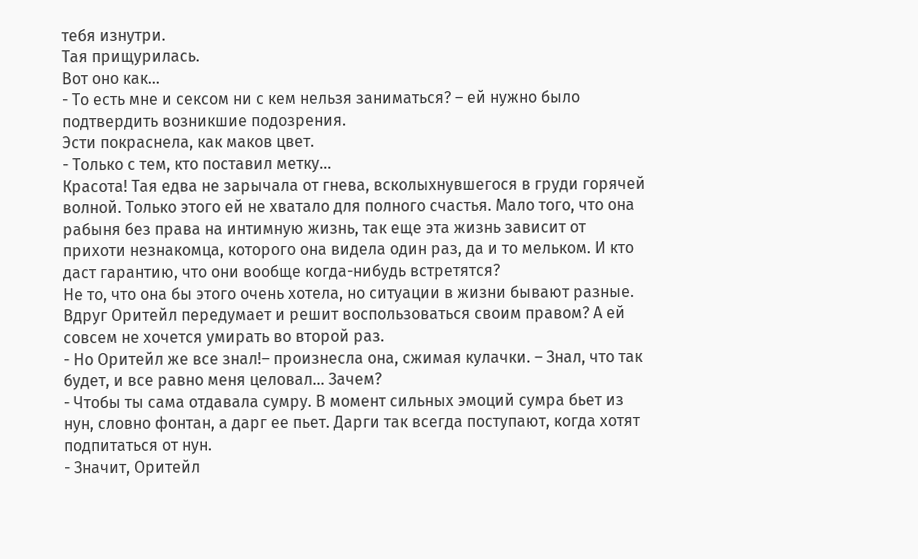тебя изнутри.
Тая прищурилась.
Вот оно как…
- То есть мне и сексом ни с кем нельзя заниматься? – ей нужно было подтвердить возникшие подозрения.
Эсти покраснела, как маков цвет.
- Только с тем, кто поставил метку…
Красота! Тая едва не зарычала от гнева, всколыхнувшегося в груди горячей волной. Только этого ей не хватало для полного счастья. Мало того, что она рабыня без права на интимную жизнь, так еще эта жизнь зависит от прихоти незнакомца, которого она видела один раз, да и то мельком. И кто даст гарантию, что они вообще когда-нибудь встретятся?
Не то, что она бы этого очень хотела, но ситуации в жизни бывают разные. Вдруг Оритейл передумает и решит воспользоваться своим правом? А ей совсем не хочется умирать во второй раз.
- Но Оритейл же все знал!– произнесла она, сжимая кулачки. – Знал, что так будет, и все равно меня целовал… Зачем?
- Чтобы ты сама отдавала сумру. В момент сильных эмоций сумра бьет из нун, словно фонтан, а дарг ее пьет. Дарги так всегда поступают, когда хотят подпитаться от нун.
- Значит, Оритейл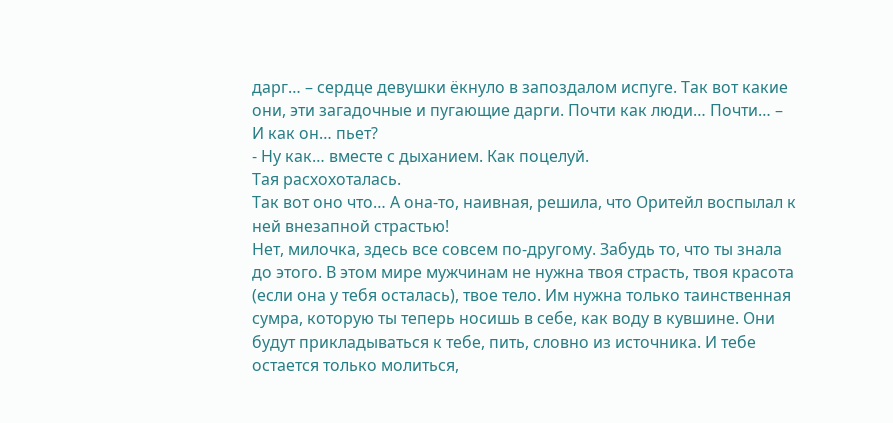дарг… – сердце девушки ёкнуло в запоздалом испуге. Так вот какие они, эти загадочные и пугающие дарги. Почти как люди… Почти… – И как он… пьет?
- Ну как… вместе с дыханием. Как поцелуй.
Тая расхохоталась.
Так вот оно что… А она-то, наивная, решила, что Оритейл воспылал к ней внезапной страстью!
Нет, милочка, здесь все совсем по-другому. Забудь то, что ты знала до этого. В этом мире мужчинам не нужна твоя страсть, твоя красота (если она у тебя осталась), твое тело. Им нужна только таинственная сумра, которую ты теперь носишь в себе, как воду в кувшине. Они будут прикладываться к тебе, пить, словно из источника. И тебе остается только молиться,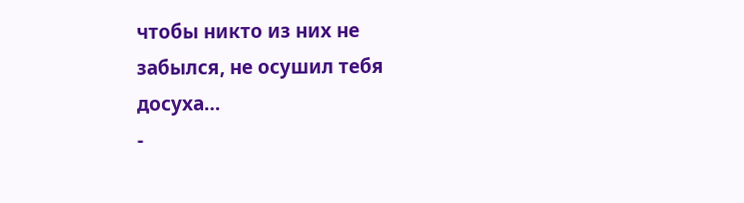чтобы никто из них не забылся, не осушил тебя досуха…
-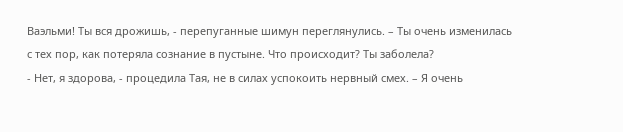Ваэльми! Ты вся дрожишь, - перепуганные шимун переглянулись. – Ты очень изменилась с тех пор, как потеряла сознание в пустыне. Что происходит? Ты заболела?
- Нет, я здорова, - процедила Тая, не в силах успокоить нервный смех. – Я очень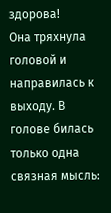здорова!
Она тряхнула головой и направилась к выходу. В голове билась только одна связная мысль: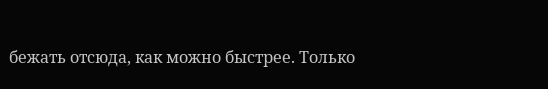бежать отсюда, как можно быстрее. Только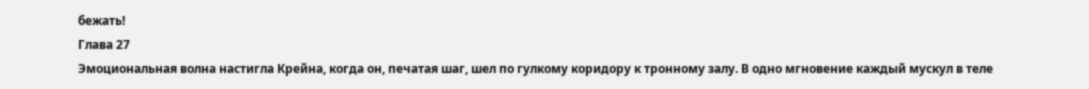бежать!
Глава 27
Эмоциональная волна настигла Крейна, когда он, печатая шаг, шел по гулкому коридору к тронному залу. В одно мгновение каждый мускул в теле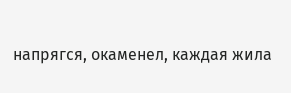напрягся, окаменел, каждая жила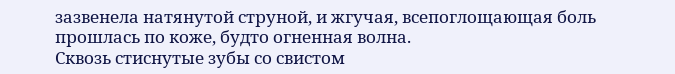зазвенела натянутой струной, и жгучая, всепоглощающая боль прошлась по коже, будто огненная волна.
Сквозь стиснутые зубы со свистом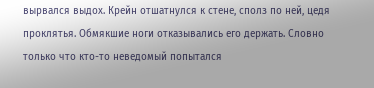вырвался выдох. Крейн отшатнулся к стене, сполз по ней, цедя проклятья. Обмякшие ноги отказывались его держать. Словно только что кто-то неведомый попытался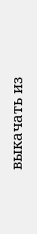выкачать из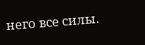него все силы.